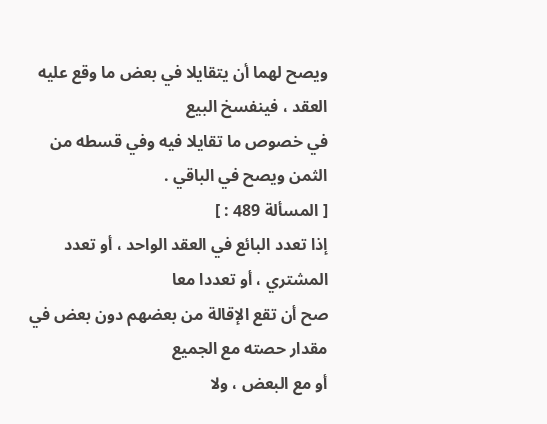ويصح لهما أن يتقايلا في بعض ما وقع عليه العقد ، فينفسخ البيع
في خصوص ما تقايلا فيه وفي قسطه من الثمن ويصح في الباقي .
[ المسألة 489 : ]
إذا تعدد البائع في العقد الواحد ، أو تعدد المشتري ، أو تعددا معا
صح أن تقع الإقالة من بعضهم دون بعض في مقدار حصته مع الجميع
أو مع البعض ، ولا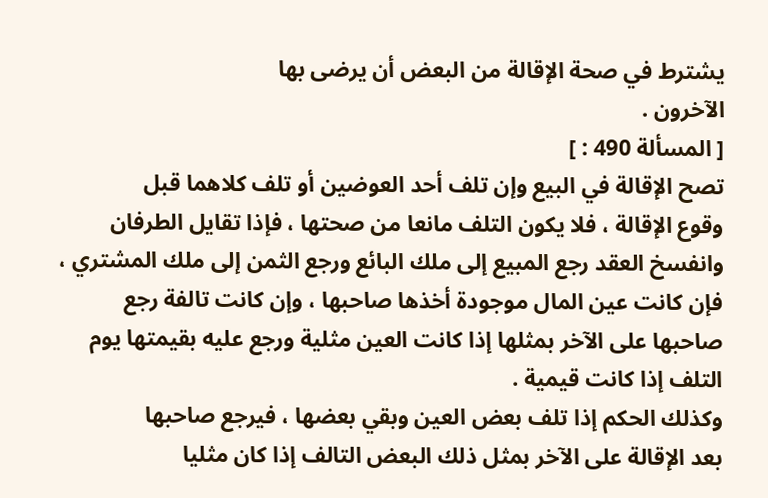يشترط في صحة الإقالة من البعض أن يرضى بها
الآخرون .
[ المسألة 490 : ]
تصح الإقالة في البيع وإن تلف أحد العوضين أو تلف كلاهما قبل
وقوع الإقالة ، فلا يكون التلف مانعا من صحتها ، فإذا تقايل الطرفان
وانفسخ العقد رجع المبيع إلى ملك البائع ورجع الثمن إلى ملك المشتري ،
فإن كانت عين المال موجودة أخذها صاحبها ، وإن كانت تالفة رجع
صاحبها على الآخر بمثلها إذا كانت العين مثلية ورجع عليه بقيمتها يوم
التلف إذا كانت قيمية .
وكذلك الحكم إذا تلف بعض العين وبقي بعضها ، فيرجع صاحبها
بعد الإقالة على الآخر بمثل ذلك البعض التالف إذا كان مثليا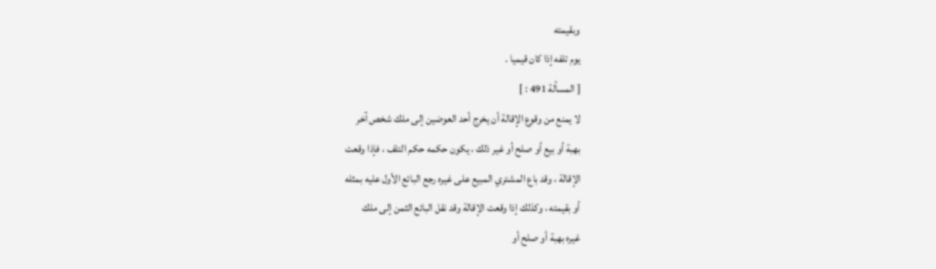وبقيمته
يوم تلفه إذا كان قيميا .
[ المسألة 491 : ]
لا يمنع من وقوع الإقالة أن يخرج أحد العوضين إلى ملك شخص آخر
بهبة أو بيع أو صلح أو غير ذلك ، يكون حكمه حكم التلف ، فإذا وقعت
الإقالة ، وقد باع المشتري المبيع على غيره رجع البائع الأول عليه بمثله
أو بقيمته ، وكذلك إذا وقعت الإقالة وقد نقل البائع الثمن إلى ملك
غيره بهبة أو صلح أو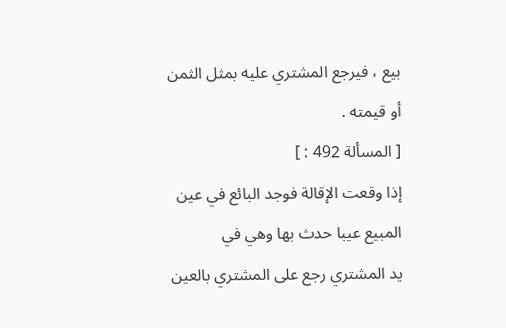بيع ، فيرجع المشتري عليه بمثل الثمن أو قيمته .
[ المسألة 492 : ]
إذا وقعت الإقالة فوجد البائع في عين المبيع عيبا حدث بها وهي في
يد المشتري رجع على المشتري بالعين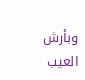وبأرش العيب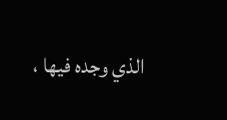الذي وجده فيها ،